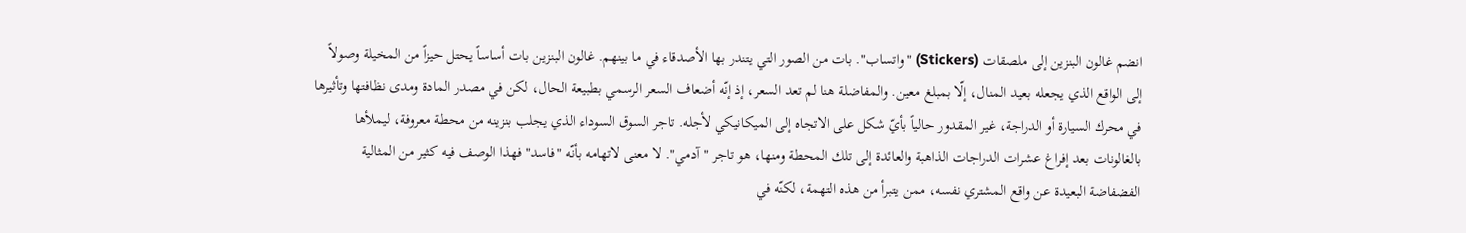انضم غالون البنزين إلى ملصقات (Stickers) "واتساب". بات من الصور التي يتندر بها الأصدقاء في ما بينهم. غالون البنزين بات أساساً يحتل حيزاً من المخيلة وصولاً إلى الواقع الذي يجعله بعيد المنال، إلّا بمبلغ معين. والمفاضلة هنا لم تعد السعر، إذ إنّه أضعاف السعر الرسمي بطبيعة الحال، لكن في مصدر المادة ومدى نظافتها وتأثيرها في محرك السيارة أو الدراجة، غير المقدور حالياً بأيّ شكل على الاتجاه إلى الميكانيكي لأجله. تاجر السوق السوداء الذي يجلب بنزينه من محطة معروفة، ليملأها بالغالونات بعد إفراغ عشرات الدراجات الذاهبة والعائدة إلى تلك المحطة ومنها، هو تاجر "آدمي". لا معنى لاتهامه بأنّه "فاسد" فهذا الوصف فيه كثير من المثالية الفضفاضة البعيدة عن واقع المشتري نفسه، ممن يتبرأ من هذه التهمة، لكنّه في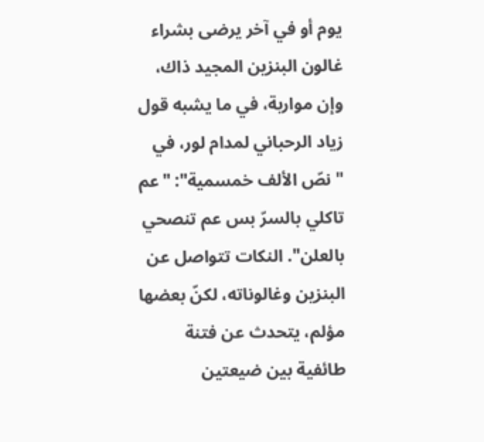يوم أو في آخر يرضى بشراء غالون البنزين المجيد ذاك، وإن مواربة، في ما يشبه قول زياد الرحباني لمدام لور، في "نصّ الألف خمسمية": "عم تاكلي بالسرّ بس عم تنصحي بالعلن". النكات تتواصل عن البنزين وغالوناته، لكنّ بعضها مؤلم، يتحدث عن فتنة طائفية بين ضيعتين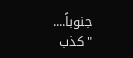جنوباً....
"كذب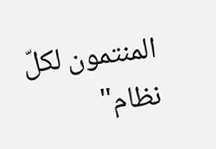المنتمون لكلّ نظام"